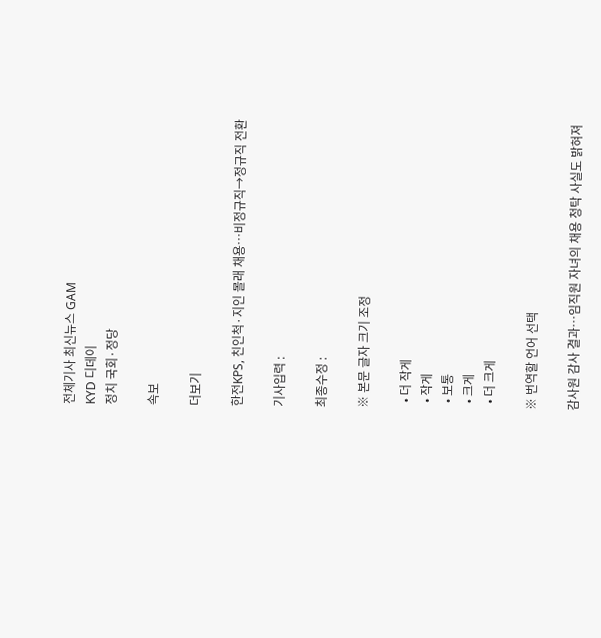전체기사 최신뉴스 GAM
KYD 디데이
정치 국회·정당

속보

더보기

한전KPS, 친인척·지인 몰래 채용…비정규직→정규직 전환

기사입력 :

최종수정 :

※ 본문 글자 크기 조정

  • 더 작게
  • 작게
  • 보통
  • 크게
  • 더 크게

※ 번역할 언어 선택

감사원 감사 결과…임직원 자녀의 채용 청탁 사실도 밝혀져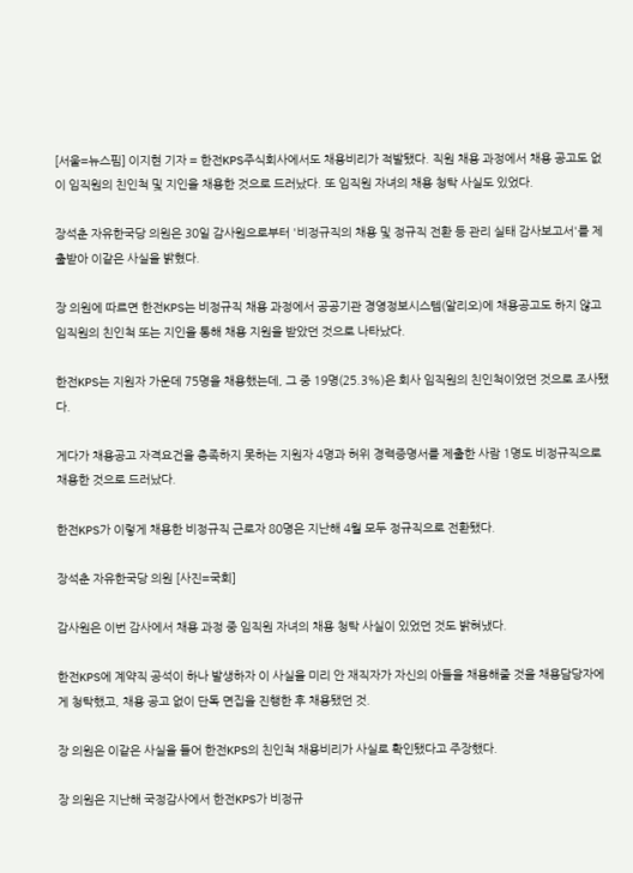[서울=뉴스핌] 이지현 기자 = 한전KPS주식회사에서도 채용비리가 적발됐다. 직원 채용 과정에서 채용 공고도 없이 임직원의 친인척 및 지인을 채용한 것으로 드러났다. 또 임직원 자녀의 채용 청탁 사실도 있었다.

장석춘 자유한국당 의원은 30일 감사원으로부터 '비정규직의 채용 및 정규직 전환 등 관리 실태 감사보고서'를 제출받아 이같은 사실을 밝혔다.

장 의원에 따르면 한전KPS는 비정규직 채용 과정에서 공공기관 경영정보시스템(알리오)에 채용공고도 하지 않고 임직원의 친인척 또는 지인을 통해 채용 지원을 받았던 것으로 나타났다.

한전KPS는 지원자 가운데 75명을 채용했는데, 그 중 19명(25.3%)은 회사 임직원의 친인척이었던 것으로 조사됐다.

게다가 채용공고 자격요건을 충족하지 못하는 지원자 4명과 허위 경력증명서를 제출한 사람 1명도 비정규직으로 채용한 것으로 드러났다.

한전KPS가 이렇게 채용한 비정규직 근로자 80명은 지난해 4월 모두 정규직으로 전환됐다.

장석춘 자유한국당 의원 [사진=국회]

감사원은 이번 감사에서 채용 과정 중 임직원 자녀의 채용 청탁 사실이 있었던 것도 밝혀냈다.

한전KPS에 계약직 공석이 하나 발생하자 이 사실을 미리 안 재직자가 자신의 아들을 채용해줄 것을 채용담당자에게 청탁했고, 채용 공고 없이 단독 면집을 진행한 후 채용됐던 것.

장 의원은 이같은 사실을 들어 한전KPS의 친인척 채용비리가 사실로 확인됐다고 주장했다.

장 의원은 지난해 국정감사에서 한전KPS가 비정규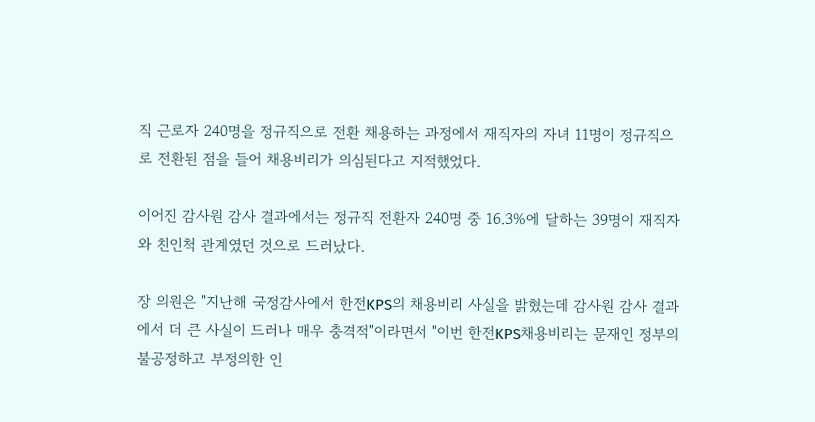직 근로자 240명을 정규직으로 전환 채용하는 과정에서 재직자의 자녀 11명이 정규직으로 전환된 점을 들어 채용비리가 의심된다고 지적했었다.

이어진 감사원 감사 결과에서는 정규직 전환자 240명 중 16.3%에 달하는 39명이 재직자와 친인척 관계였던 것으로 드러났다.

장 의원은 "지난해 국정감사에서 한전KPS의 채용비리 사실을 밝혔는데 감사원 감사 결과에서 더 큰 사실이 드러나 매우 충격적"이라면서 "이번 한전KPS채용비리는 문재인 정부의 불공정하고 부정의한 인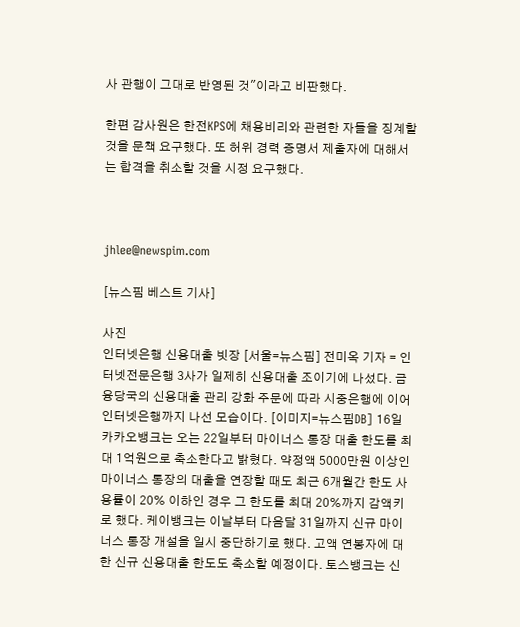사 관행이 그대로 반영된 것"이라고 비판했다.

한편 감사원은 한전KPS에 채용비리와 관련한 자들을 징계할 것을 문책 요구했다. 또 허위 경력 증명서 제출자에 대해서는 합격을 취소할 것을 시정 요구했다.



jhlee@newspim.com

[뉴스핌 베스트 기사]

사진
인터넷은행 신용대출 빗장 [서울=뉴스핌] 전미옥 기자 = 인터넷전문은행 3사가 일제히 신용대출 조이기에 나섰다. 금융당국의 신용대출 관리 강화 주문에 따라 시중은행에 이어 인터넷은행까지 나선 모습이다. [이미지=뉴스핌DB] 16일 카카오뱅크는 오는 22일부터 마이너스 통장 대출 한도를 최대 1억원으로 축소한다고 밝혔다. 약정액 5000만원 이상인 마이너스 통장의 대출을 연장할 때도 최근 6개월간 한도 사용률이 20% 이하인 경우 그 한도를 최대 20%까지 감액키로 했다. 케이뱅크는 이날부터 다음달 31일까지 신규 마이너스 통장 개설을 일시 중단하기로 했다. 고액 연봉자에 대한 신규 신용대출 한도도 축소할 예정이다. 토스뱅크는 신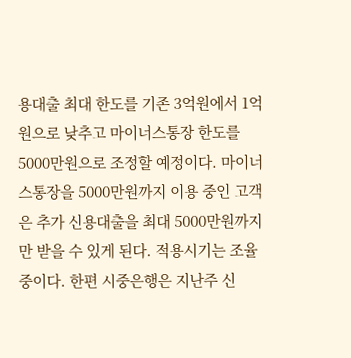용대출 최대 한도를 기존 3억원에서 1억원으로 낮추고 마이너스통장 한도를 5000만원으로 조정할 예정이다. 마이너스통장을 5000만원까지 이용 중인 고객은 추가 신용대출을 최대 5000만원까지만 받을 수 있게 된다. 적용시기는 조율 중이다. 한편 시중은행은 지난주 신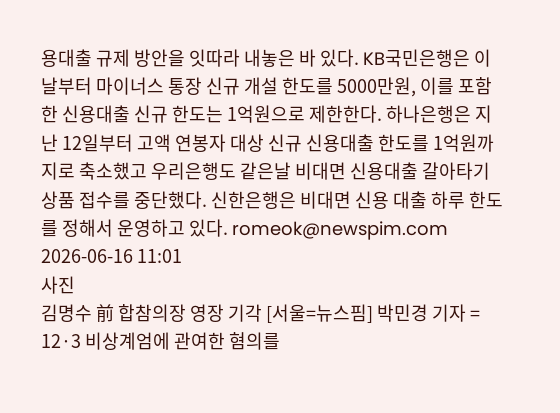용대출 규제 방안을 잇따라 내놓은 바 있다. KB국민은행은 이날부터 마이너스 통장 신규 개설 한도를 5000만원, 이를 포함한 신용대출 신규 한도는 1억원으로 제한한다. 하나은행은 지난 12일부터 고액 연봉자 대상 신규 신용대출 한도를 1억원까지로 축소했고 우리은행도 같은날 비대면 신용대출 갈아타기 상품 접수를 중단했다. 신한은행은 비대면 신용 대출 하루 한도를 정해서 운영하고 있다. romeok@newspim.com 2026-06-16 11:01
사진
김명수 前 합참의장 영장 기각 [서울=뉴스핌] 박민경 기자 = 12·3 비상계엄에 관여한 혐의를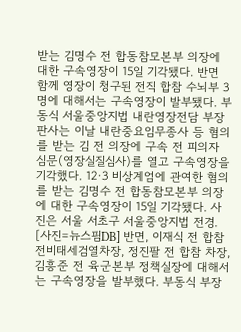받는 김명수 전 합동참모본부 의장에 대한 구속영장이 15일 기각됐다. 반면 함께 영장이 청구된 전직 합참 수뇌부 3명에 대해서는 구속영장이 발부됐다. 부동식 서울중앙지법 내란영장전담 부장판사는 이날 내란중요임무종사 등 혐의를 받는 김 전 의장에 구속 전 피의자 심문(영장실질심사)를 열고 구속영장을 기각했다. 12·3 비상계엄에 관여한 혐의를 받는 김명수 전 합동참모본부 의장에 대한 구속영장이 15일 기각됐다. 사진은 서울 서초구 서울중앙지법 전경. [사진=뉴스핌DB] 반면, 이재식 전 합참 전비태세검열차장, 정진팔 전 합참 차장, 김흥준 전 육군본부 정책실장에 대해서는 구속영장을 발부했다. 부동식 부장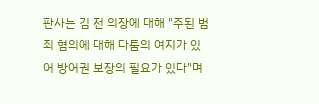판사는 김 전 의장에 대해 "주된 범죄 혐의에 대해 다툼의 여지가 있어 방어권 보장의 필요가 있다"며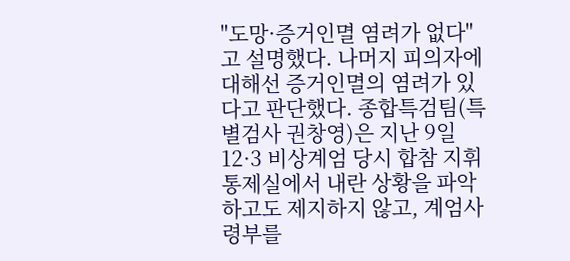"도망·증거인멸 염려가 없다"고 설명했다. 나머지 피의자에 대해선 증거인멸의 염려가 있다고 판단했다. 종합특검팀(특별검사 권창영)은 지난 9일 12·3 비상계엄 당시 합참 지휘통제실에서 내란 상황을 파악하고도 제지하지 않고, 계엄사령부를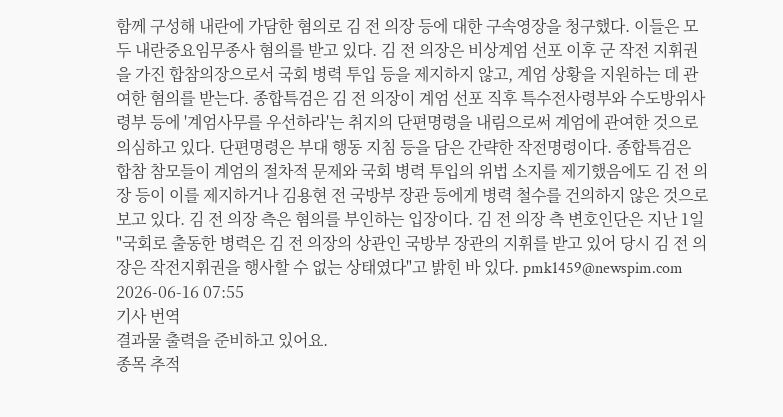함께 구성해 내란에 가담한 혐의로 김 전 의장 등에 대한 구속영장을 청구했다. 이들은 모두 내란중요임무종사 혐의를 받고 있다. 김 전 의장은 비상계엄 선포 이후 군 작전 지휘권을 가진 합참의장으로서 국회 병력 투입 등을 제지하지 않고, 계엄 상황을 지원하는 데 관여한 혐의를 받는다. 종합특검은 김 전 의장이 계엄 선포 직후 특수전사령부와 수도방위사령부 등에 '계엄사무를 우선하라'는 취지의 단편명령을 내림으로써 계엄에 관여한 것으로 의심하고 있다. 단편명령은 부대 행동 지침 등을 담은 간략한 작전명령이다. 종합특검은 합참 참모들이 계엄의 절차적 문제와 국회 병력 투입의 위법 소지를 제기했음에도 김 전 의장 등이 이를 제지하거나 김용현 전 국방부 장관 등에게 병력 철수를 건의하지 않은 것으로 보고 있다. 김 전 의장 측은 혐의를 부인하는 입장이다. 김 전 의장 측 변호인단은 지난 1일 "국회로 출동한 병력은 김 전 의장의 상관인 국방부 장관의 지휘를 받고 있어 당시 김 전 의장은 작전지휘권을 행사할 수 없는 상태였다"고 밝힌 바 있다. pmk1459@newspim.com 2026-06-16 07:55
기사 번역
결과물 출력을 준비하고 있어요.
종목 추적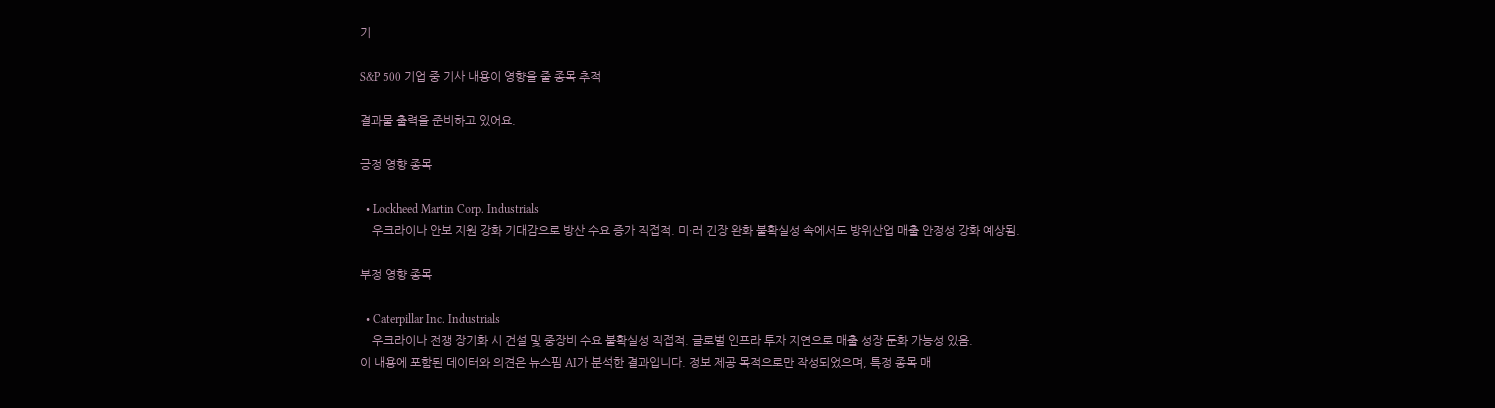기

S&P 500 기업 중 기사 내용이 영향을 줄 종목 추적

결과물 출력을 준비하고 있어요.

긍정 영향 종목

  • Lockheed Martin Corp. Industrials
    우크라이나 안보 지원 강화 기대감으로 방산 수요 증가 직접적. 미·러 긴장 완화 불확실성 속에서도 방위산업 매출 안정성 강화 예상됨.

부정 영향 종목

  • Caterpillar Inc. Industrials
    우크라이나 전쟁 장기화 시 건설 및 중장비 수요 불확실성 직접적. 글로벌 인프라 투자 지연으로 매출 성장 둔화 가능성 있음.
이 내용에 포함된 데이터와 의견은 뉴스핌 AI가 분석한 결과입니다. 정보 제공 목적으로만 작성되었으며, 특정 종목 매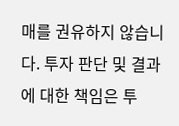매를 권유하지 않습니다. 투자 판단 및 결과에 대한 책임은 투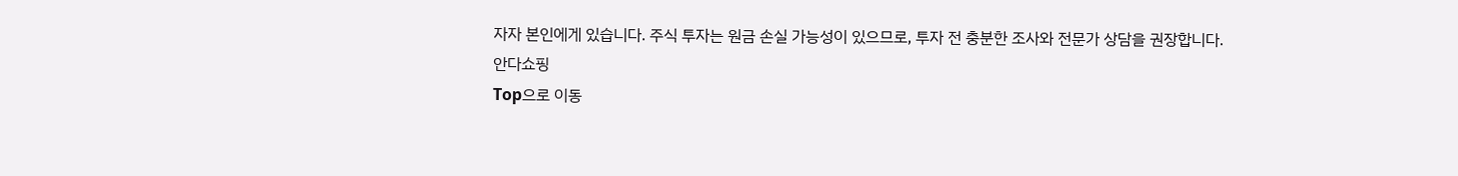자자 본인에게 있습니다. 주식 투자는 원금 손실 가능성이 있으므로, 투자 전 충분한 조사와 전문가 상담을 권장합니다.
안다쇼핑
Top으로 이동